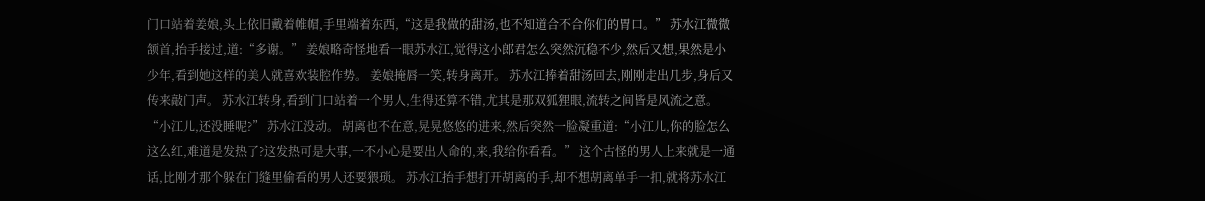门口站着姜娘,头上依旧戴着帷帽,手里端着东西,“这是我做的甜汤,也不知道合不合你们的胃口。” 苏水江微微颔首,抬手接过,道:“多谢。” 姜娘略奇怪地看一眼苏水江,觉得这小郎君怎么突然沉稳不少,然后又想,果然是小少年,看到她这样的美人就喜欢装腔作势。 姜娘掩唇一笑,转身离开。 苏水江捧着甜汤回去,刚刚走出几步,身后又传来敲门声。 苏水江转身,看到门口站着一个男人,生得还算不错,尤其是那双狐狸眼,流转之间皆是风流之意。 “小江儿,还没睡呢?” 苏水江没动。 胡离也不在意,晃晃悠悠的进来,然后突然一脸凝重道:“小江儿,你的脸怎么这么红,难道是发热了?这发热可是大事,一不小心是要出人命的,来,我给你看看。” 这个古怪的男人上来就是一通话,比刚才那个躲在门缝里偷看的男人还要猥琐。 苏水江抬手想打开胡离的手,却不想胡离单手一扣,就将苏水江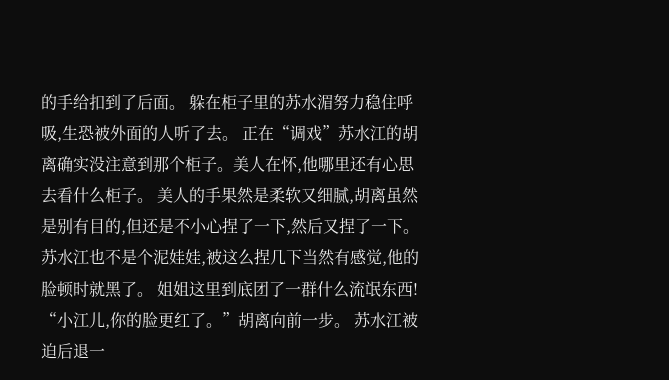的手给扣到了后面。 躲在柜子里的苏水湄努力稳住呼吸,生恐被外面的人听了去。 正在“调戏”苏水江的胡离确实没注意到那个柜子。美人在怀,他哪里还有心思去看什么柜子。 美人的手果然是柔软又细腻,胡离虽然是别有目的,但还是不小心捏了一下,然后又捏了一下。 苏水江也不是个泥娃娃,被这么捏几下当然有感觉,他的脸顿时就黑了。 姐姐这里到底团了一群什么流氓东西! “小江儿,你的脸更红了。”胡离向前一步。 苏水江被迫后退一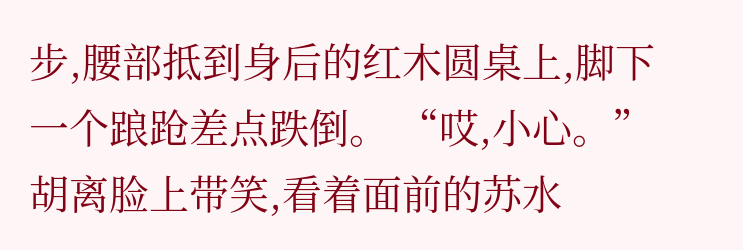步,腰部抵到身后的红木圆桌上,脚下一个踉跄差点跌倒。 “哎,小心。”胡离脸上带笑,看着面前的苏水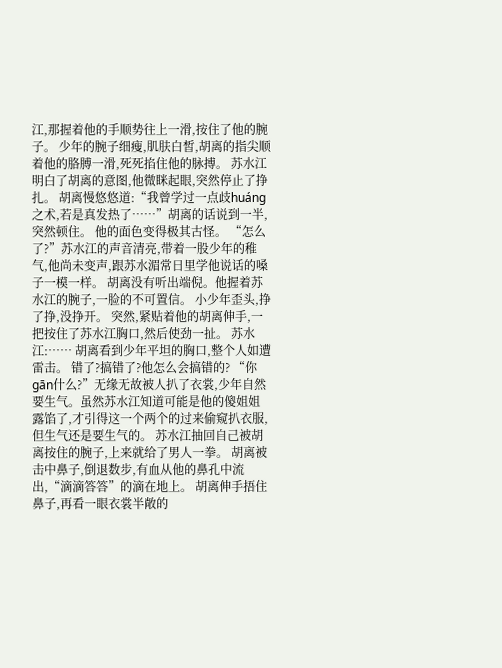江,那握着他的手顺势往上一滑,按住了他的腕子。 少年的腕子细瘦,肌肤白皙,胡离的指尖顺着他的胳膊一滑,死死掐住他的脉搏。 苏水江明白了胡离的意图,他微眯起眼,突然停止了挣扎。 胡离慢悠悠道:“我曾学过一点歧huáng之术,若是真发热了……”胡离的话说到一半,突然顿住。 他的面色变得极其古怪。 “怎么了?”苏水江的声音清亮,带着一股少年的稚气,他尚未变声,跟苏水湄常日里学他说话的嗓子一模一样。 胡离没有听出端倪。他握着苏水江的腕子,一脸的不可置信。 小少年歪头,挣了挣,没挣开。 突然,紧贴着他的胡离伸手,一把按住了苏水江胸口,然后使劲一扯。 苏水江:…… 胡离看到少年平坦的胸口,整个人如遭雷击。 错了?搞错了?他怎么会搞错的? “你gān什么?”无缘无故被人扒了衣裳,少年自然要生气。虽然苏水江知道可能是他的傻姐姐露馅了,才引得这一个两个的过来偷窥扒衣服,但生气还是要生气的。 苏水江抽回自己被胡离按住的腕子,上来就给了男人一拳。 胡离被击中鼻子,倒退数步,有血从他的鼻孔中流出,“滴滴答答”的滴在地上。 胡离伸手捂住鼻子,再看一眼衣裳半敞的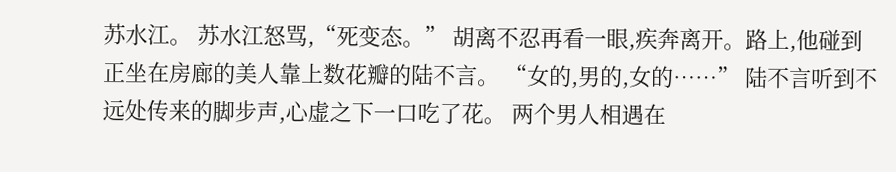苏水江。 苏水江怒骂,“死变态。” 胡离不忍再看一眼,疾奔离开。路上,他碰到正坐在房廊的美人靠上数花瓣的陆不言。 “女的,男的,女的……” 陆不言听到不远处传来的脚步声,心虚之下一口吃了花。 两个男人相遇在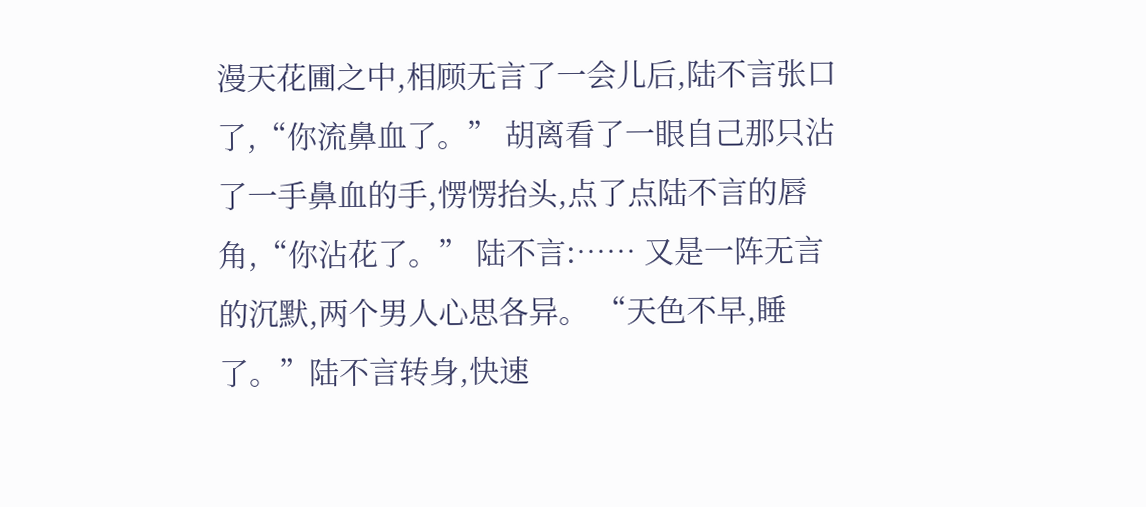漫天花圃之中,相顾无言了一会儿后,陆不言张口了,“你流鼻血了。” 胡离看了一眼自己那只沾了一手鼻血的手,愣愣抬头,点了点陆不言的唇角,“你沾花了。” 陆不言:…… 又是一阵无言的沉默,两个男人心思各异。 “天色不早,睡了。”陆不言转身,快速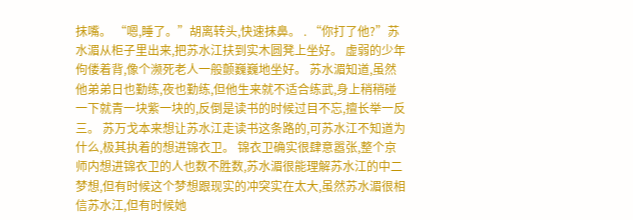抹嘴。 “嗯,睡了。”胡离转头,快速抹鼻。 . “你打了他?”苏水湄从柜子里出来,把苏水江扶到实木圆凳上坐好。 虚弱的少年佝偻着背,像个濒死老人一般颤巍巍地坐好。 苏水湄知道,虽然他弟弟日也勤练,夜也勤练,但他生来就不适合练武,身上稍稍碰一下就青一块紫一块的,反倒是读书的时候过目不忘,擅长举一反三。 苏万戈本来想让苏水江走读书这条路的,可苏水江不知道为什么,极其执着的想进锦衣卫。 锦衣卫确实很肆意嚣张,整个京师内想进锦衣卫的人也数不胜数,苏水湄很能理解苏水江的中二梦想,但有时候这个梦想跟现实的冲突实在太大,虽然苏水湄很相信苏水江,但有时候她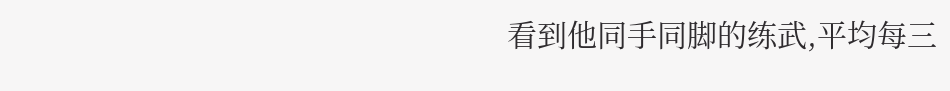看到他同手同脚的练武,平均每三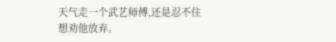天气走一个武艺师傅,还是忍不住想劝他放弃。